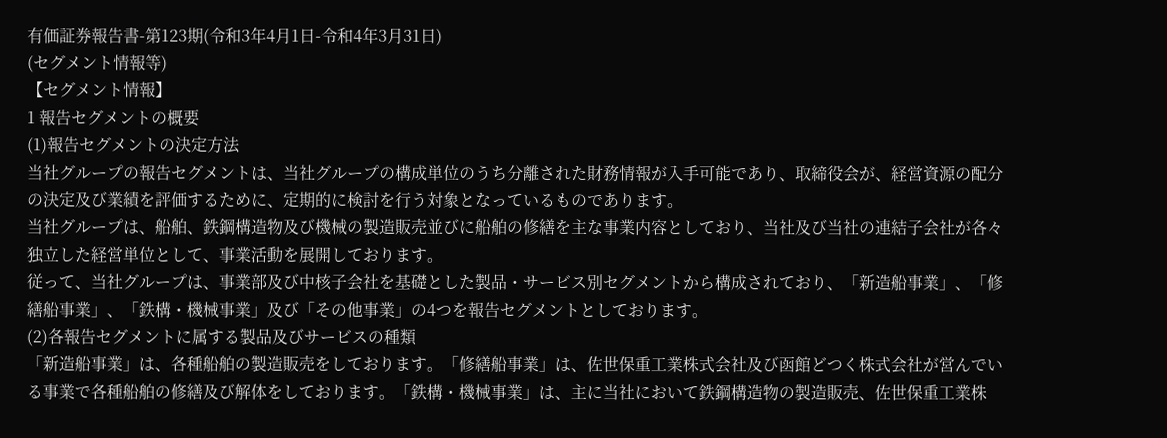有価証券報告書-第123期(令和3年4月1日-令和4年3月31日)
(セグメント情報等)
【セグメント情報】
1 報告セグメントの概要
(1)報告セグメントの決定方法
当社グループの報告セグメントは、当社グループの構成単位のうち分離された財務情報が入手可能であり、取締役会が、経営資源の配分の決定及び業績を評価するために、定期的に検討を行う対象となっているものであります。
当社グループは、船舶、鉄鋼構造物及び機械の製造販売並びに船舶の修繕を主な事業内容としており、当社及び当社の連結子会社が各々独立した経営単位として、事業活動を展開しております。
従って、当社グループは、事業部及び中核子会社を基礎とした製品・サービス別セグメントから構成されており、「新造船事業」、「修繕船事業」、「鉄構・機械事業」及び「その他事業」の4つを報告セグメントとしております。
(2)各報告セグメントに属する製品及びサービスの種類
「新造船事業」は、各種船舶の製造販売をしております。「修繕船事業」は、佐世保重工業株式会社及び函館どつく株式会社が営んでいる事業で各種船舶の修繕及び解体をしております。「鉄構・機械事業」は、主に当社において鉄鋼構造物の製造販売、佐世保重工業株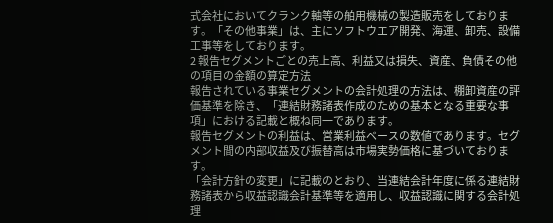式会社においてクランク軸等の舶用機械の製造販売をしております。「その他事業」は、主にソフトウエア開発、海運、卸売、設備工事等をしております。
2 報告セグメントごとの売上高、利益又は損失、資産、負債その他の項目の金額の算定方法
報告されている事業セグメントの会計処理の方法は、棚卸資産の評価基準を除き、「連結財務諸表作成のための基本となる重要な事項」における記載と概ね同一であります。
報告セグメントの利益は、営業利益ベースの数値であります。セグメント間の内部収益及び振替高は市場実勢価格に基づいております。
「会計方針の変更」に記載のとおり、当連結会計年度に係る連結財務諸表から収益認識会計基準等を適用し、収益認識に関する会計処理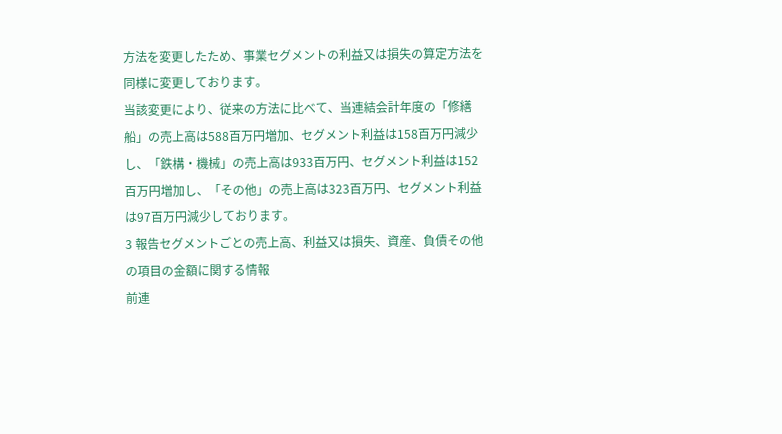方法を変更したため、事業セグメントの利益又は損失の算定方法を同様に変更しております。
当該変更により、従来の方法に比べて、当連結会計年度の「修繕船」の売上高は588百万円増加、セグメント利益は158百万円減少し、「鉄構・機械」の売上高は933百万円、セグメント利益は152百万円増加し、「その他」の売上高は323百万円、セグメント利益は97百万円減少しております。
3 報告セグメントごとの売上高、利益又は損失、資産、負債その他の項目の金額に関する情報
前連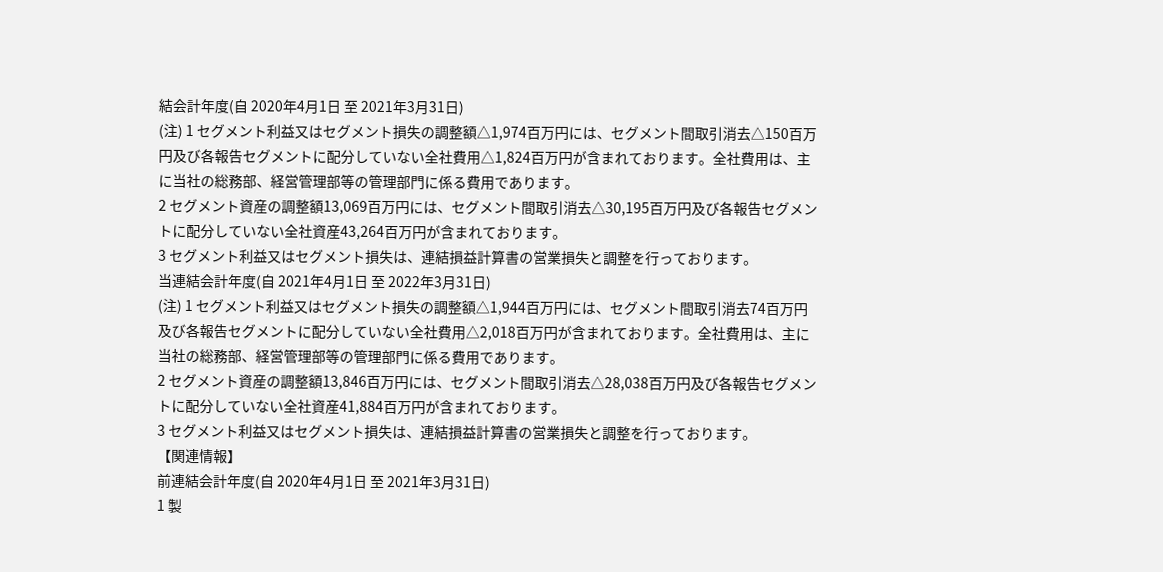結会計年度(自 2020年4月1日 至 2021年3月31日)
(注) 1 セグメント利益又はセグメント損失の調整額△1,974百万円には、セグメント間取引消去△150百万円及び各報告セグメントに配分していない全社費用△1,824百万円が含まれております。全社費用は、主に当社の総務部、経営管理部等の管理部門に係る費用であります。
2 セグメント資産の調整額13,069百万円には、セグメント間取引消去△30,195百万円及び各報告セグメントに配分していない全社資産43,264百万円が含まれております。
3 セグメント利益又はセグメント損失は、連結損益計算書の営業損失と調整を行っております。
当連結会計年度(自 2021年4月1日 至 2022年3月31日)
(注) 1 セグメント利益又はセグメント損失の調整額△1,944百万円には、セグメント間取引消去74百万円及び各報告セグメントに配分していない全社費用△2,018百万円が含まれております。全社費用は、主に当社の総務部、経営管理部等の管理部門に係る費用であります。
2 セグメント資産の調整額13,846百万円には、セグメント間取引消去△28,038百万円及び各報告セグメントに配分していない全社資産41,884百万円が含まれております。
3 セグメント利益又はセグメント損失は、連結損益計算書の営業損失と調整を行っております。
【関連情報】
前連結会計年度(自 2020年4月1日 至 2021年3月31日)
1 製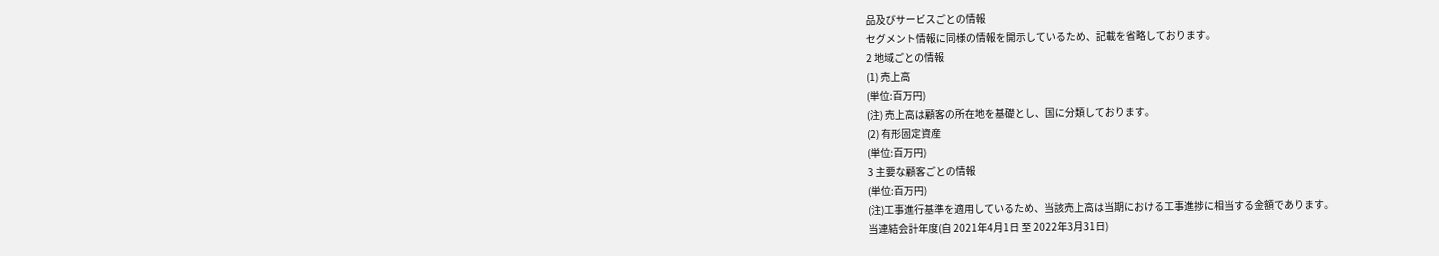品及びサービスごとの情報
セグメント情報に同様の情報を開示しているため、記載を省略しております。
2 地域ごとの情報
(1) 売上高
(単位:百万円)
(注) 売上高は顧客の所在地を基礎とし、国に分類しております。
(2) 有形固定資産
(単位:百万円)
3 主要な顧客ごとの情報
(単位:百万円)
(注)工事進行基準を適用しているため、当該売上高は当期における工事進捗に相当する金額であります。
当連結会計年度(自 2021年4月1日 至 2022年3月31日)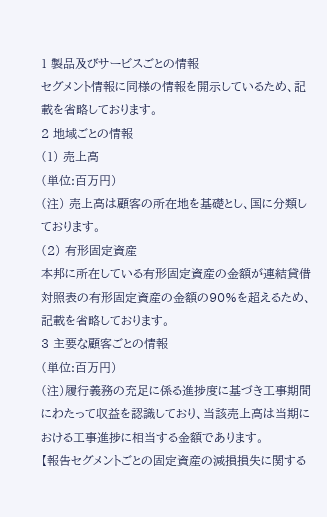1 製品及びサービスごとの情報
セグメント情報に同様の情報を開示しているため、記載を省略しております。
2 地域ごとの情報
(1) 売上高
(単位:百万円)
(注) 売上高は顧客の所在地を基礎とし、国に分類しております。
(2) 有形固定資産
本邦に所在している有形固定資産の金額が連結貸借対照表の有形固定資産の金額の90%を超えるため、記載を省略しております。
3 主要な顧客ごとの情報
(単位:百万円)
(注)履行義務の充足に係る進捗度に基づき工事期間にわたって収益を認識しており、当該売上高は当期における工事進捗に相当する金額であります。
【報告セグメントごとの固定資産の減損損失に関する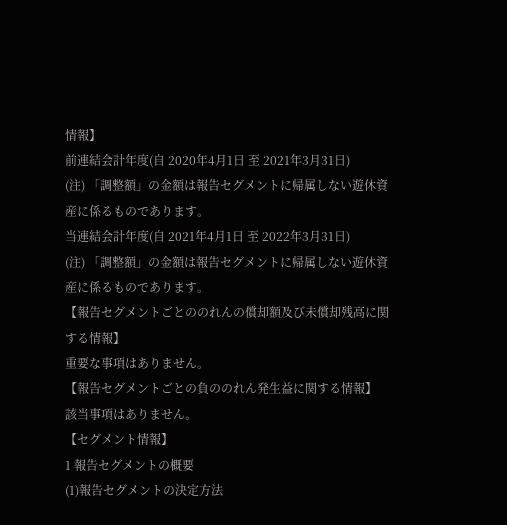情報】
前連結会計年度(自 2020年4月1日 至 2021年3月31日)
(注) 「調整額」の金額は報告セグメントに帰属しない遊休資産に係るものであります。
当連結会計年度(自 2021年4月1日 至 2022年3月31日)
(注) 「調整額」の金額は報告セグメントに帰属しない遊休資産に係るものであります。
【報告セグメントごとののれんの償却額及び未償却残高に関する情報】
重要な事項はありません。
【報告セグメントごとの負ののれん発生益に関する情報】
該当事項はありません。
【セグメント情報】
1 報告セグメントの概要
(1)報告セグメントの決定方法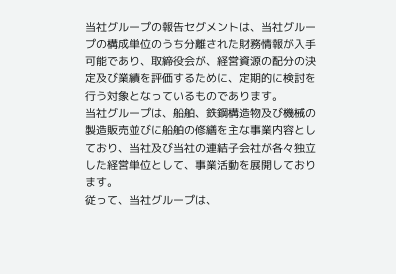当社グループの報告セグメントは、当社グループの構成単位のうち分離された財務情報が入手可能であり、取締役会が、経営資源の配分の決定及び業績を評価するために、定期的に検討を行う対象となっているものであります。
当社グループは、船舶、鉄鋼構造物及び機械の製造販売並びに船舶の修繕を主な事業内容としており、当社及び当社の連結子会社が各々独立した経営単位として、事業活動を展開しております。
従って、当社グループは、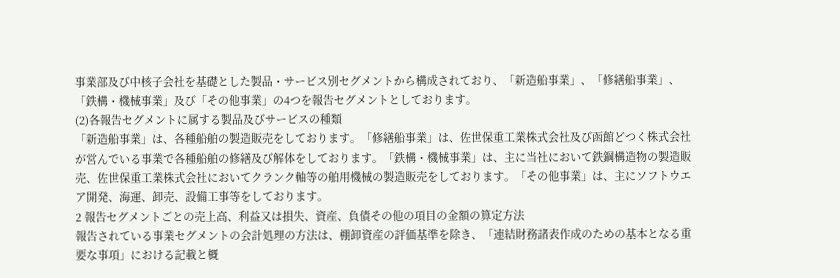事業部及び中核子会社を基礎とした製品・サービス別セグメントから構成されており、「新造船事業」、「修繕船事業」、「鉄構・機械事業」及び「その他事業」の4つを報告セグメントとしております。
(2)各報告セグメントに属する製品及びサービスの種類
「新造船事業」は、各種船舶の製造販売をしております。「修繕船事業」は、佐世保重工業株式会社及び函館どつく株式会社が営んでいる事業で各種船舶の修繕及び解体をしております。「鉄構・機械事業」は、主に当社において鉄鋼構造物の製造販売、佐世保重工業株式会社においてクランク軸等の舶用機械の製造販売をしております。「その他事業」は、主にソフトウエア開発、海運、卸売、設備工事等をしております。
2 報告セグメントごとの売上高、利益又は損失、資産、負債その他の項目の金額の算定方法
報告されている事業セグメントの会計処理の方法は、棚卸資産の評価基準を除き、「連結財務諸表作成のための基本となる重要な事項」における記載と概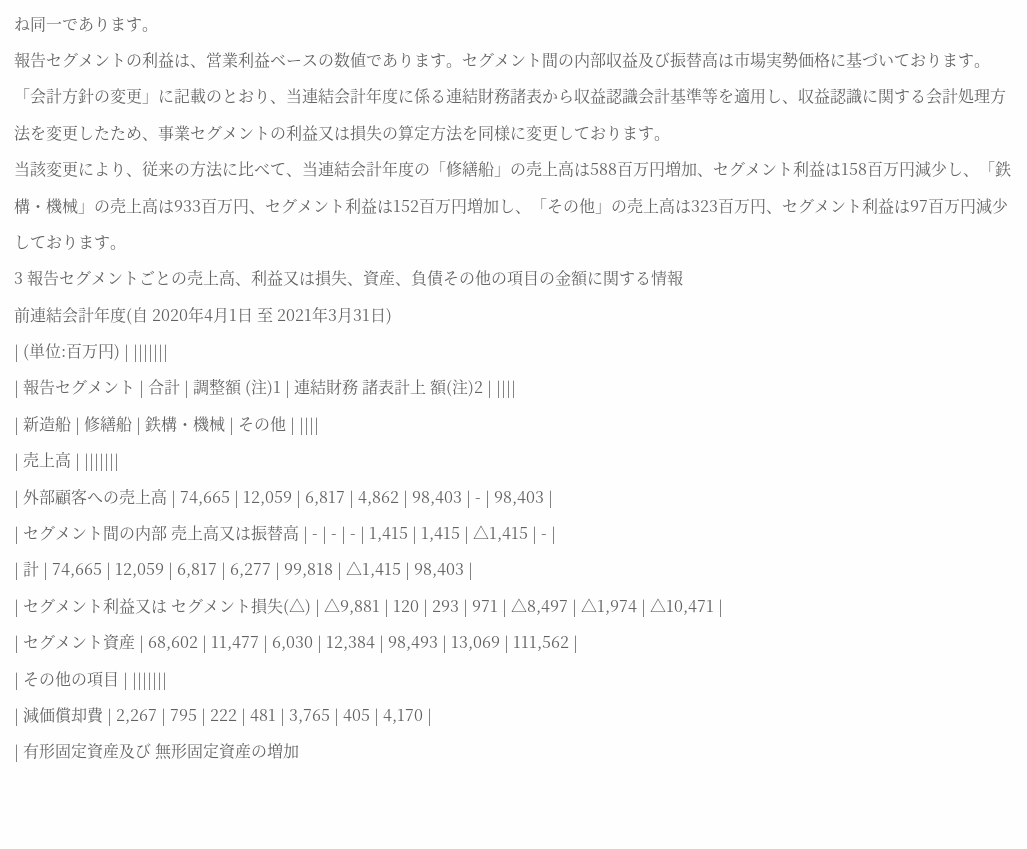ね同一であります。
報告セグメントの利益は、営業利益ベースの数値であります。セグメント間の内部収益及び振替高は市場実勢価格に基づいております。
「会計方針の変更」に記載のとおり、当連結会計年度に係る連結財務諸表から収益認識会計基準等を適用し、収益認識に関する会計処理方法を変更したため、事業セグメントの利益又は損失の算定方法を同様に変更しております。
当該変更により、従来の方法に比べて、当連結会計年度の「修繕船」の売上高は588百万円増加、セグメント利益は158百万円減少し、「鉄構・機械」の売上高は933百万円、セグメント利益は152百万円増加し、「その他」の売上高は323百万円、セグメント利益は97百万円減少しております。
3 報告セグメントごとの売上高、利益又は損失、資産、負債その他の項目の金額に関する情報
前連結会計年度(自 2020年4月1日 至 2021年3月31日)
| (単位:百万円) | |||||||
| 報告セグメント | 合計 | 調整額 (注)1 | 連結財務 諸表計上 額(注)2 | ||||
| 新造船 | 修繕船 | 鉄構・機械 | その他 | ||||
| 売上高 | |||||||
| 外部顧客への売上高 | 74,665 | 12,059 | 6,817 | 4,862 | 98,403 | - | 98,403 |
| セグメント間の内部 売上高又は振替高 | - | - | - | 1,415 | 1,415 | △1,415 | - |
| 計 | 74,665 | 12,059 | 6,817 | 6,277 | 99,818 | △1,415 | 98,403 |
| セグメント利益又は セグメント損失(△) | △9,881 | 120 | 293 | 971 | △8,497 | △1,974 | △10,471 |
| セグメント資産 | 68,602 | 11,477 | 6,030 | 12,384 | 98,493 | 13,069 | 111,562 |
| その他の項目 | |||||||
| 減価償却費 | 2,267 | 795 | 222 | 481 | 3,765 | 405 | 4,170 |
| 有形固定資産及び 無形固定資産の増加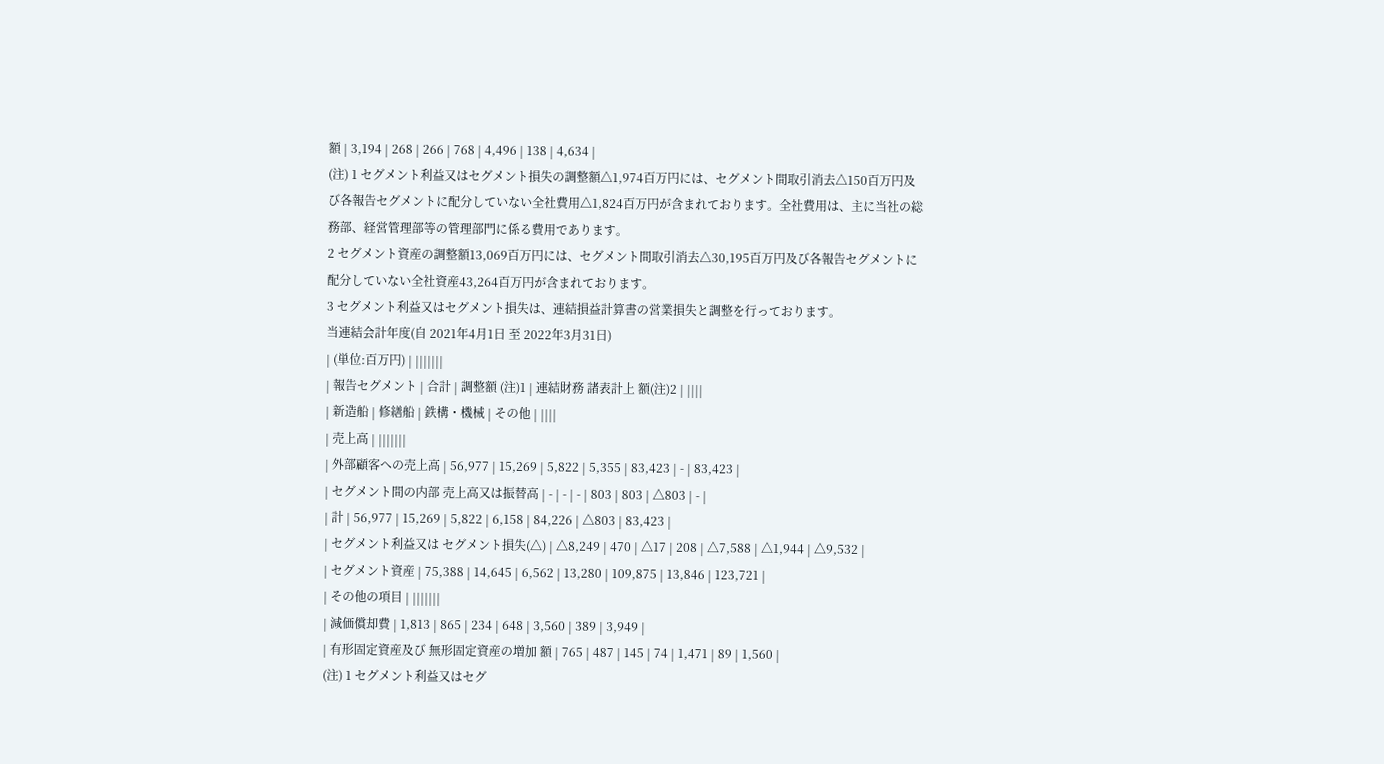額 | 3,194 | 268 | 266 | 768 | 4,496 | 138 | 4,634 |
(注) 1 セグメント利益又はセグメント損失の調整額△1,974百万円には、セグメント間取引消去△150百万円及び各報告セグメントに配分していない全社費用△1,824百万円が含まれております。全社費用は、主に当社の総務部、経営管理部等の管理部門に係る費用であります。
2 セグメント資産の調整額13,069百万円には、セグメント間取引消去△30,195百万円及び各報告セグメントに配分していない全社資産43,264百万円が含まれております。
3 セグメント利益又はセグメント損失は、連結損益計算書の営業損失と調整を行っております。
当連結会計年度(自 2021年4月1日 至 2022年3月31日)
| (単位:百万円) | |||||||
| 報告セグメント | 合計 | 調整額 (注)1 | 連結財務 諸表計上 額(注)2 | ||||
| 新造船 | 修繕船 | 鉄構・機械 | その他 | ||||
| 売上高 | |||||||
| 外部顧客への売上高 | 56,977 | 15,269 | 5,822 | 5,355 | 83,423 | - | 83,423 |
| セグメント間の内部 売上高又は振替高 | - | - | - | 803 | 803 | △803 | - |
| 計 | 56,977 | 15,269 | 5,822 | 6,158 | 84,226 | △803 | 83,423 |
| セグメント利益又は セグメント損失(△) | △8,249 | 470 | △17 | 208 | △7,588 | △1,944 | △9,532 |
| セグメント資産 | 75,388 | 14,645 | 6,562 | 13,280 | 109,875 | 13,846 | 123,721 |
| その他の項目 | |||||||
| 減価償却費 | 1,813 | 865 | 234 | 648 | 3,560 | 389 | 3,949 |
| 有形固定資産及び 無形固定資産の増加 額 | 765 | 487 | 145 | 74 | 1,471 | 89 | 1,560 |
(注) 1 セグメント利益又はセグ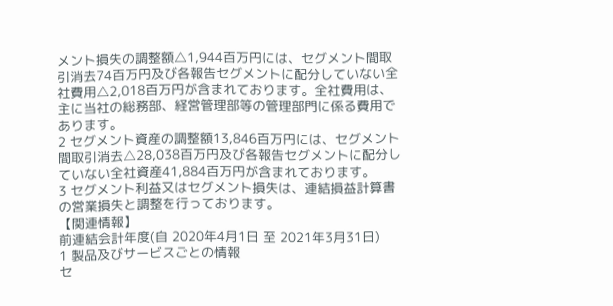メント損失の調整額△1,944百万円には、セグメント間取引消去74百万円及び各報告セグメントに配分していない全社費用△2,018百万円が含まれております。全社費用は、主に当社の総務部、経営管理部等の管理部門に係る費用であります。
2 セグメント資産の調整額13,846百万円には、セグメント間取引消去△28,038百万円及び各報告セグメントに配分していない全社資産41,884百万円が含まれております。
3 セグメント利益又はセグメント損失は、連結損益計算書の営業損失と調整を行っております。
【関連情報】
前連結会計年度(自 2020年4月1日 至 2021年3月31日)
1 製品及びサービスごとの情報
セ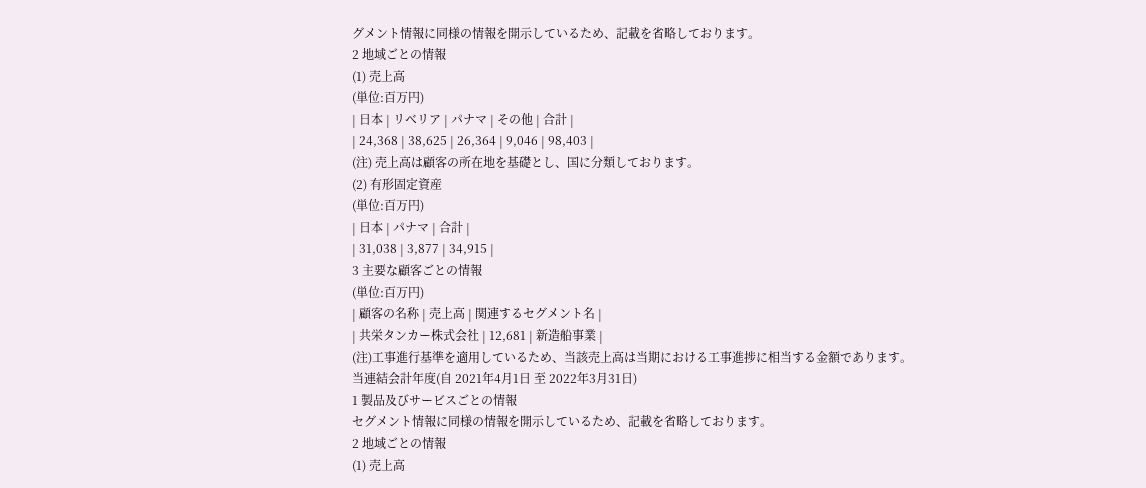グメント情報に同様の情報を開示しているため、記載を省略しております。
2 地域ごとの情報
(1) 売上高
(単位:百万円)
| 日本 | リベリア | パナマ | その他 | 合計 |
| 24,368 | 38,625 | 26,364 | 9,046 | 98,403 |
(注) 売上高は顧客の所在地を基礎とし、国に分類しております。
(2) 有形固定資産
(単位:百万円)
| 日本 | パナマ | 合計 |
| 31,038 | 3,877 | 34,915 |
3 主要な顧客ごとの情報
(単位:百万円)
| 顧客の名称 | 売上高 | 関連するセグメント名 |
| 共栄タンカー株式会社 | 12,681 | 新造船事業 |
(注)工事進行基準を適用しているため、当該売上高は当期における工事進捗に相当する金額であります。
当連結会計年度(自 2021年4月1日 至 2022年3月31日)
1 製品及びサービスごとの情報
セグメント情報に同様の情報を開示しているため、記載を省略しております。
2 地域ごとの情報
(1) 売上高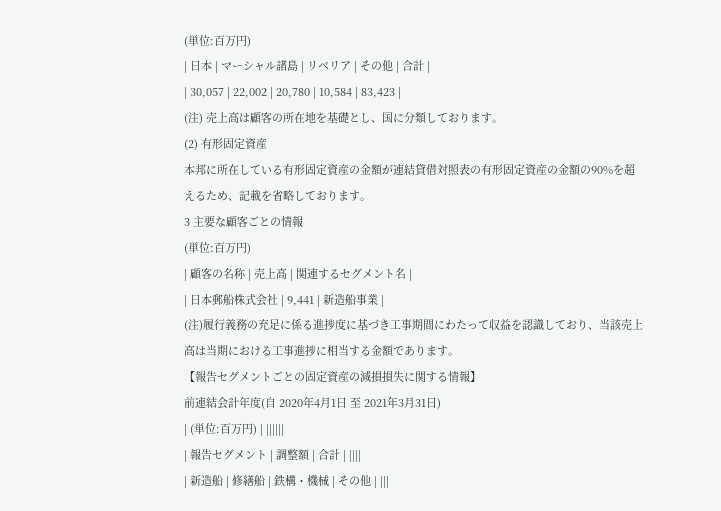(単位:百万円)
| 日本 | マーシャル諸島 | リベリア | その他 | 合計 |
| 30,057 | 22,002 | 20,780 | 10,584 | 83,423 |
(注) 売上高は顧客の所在地を基礎とし、国に分類しております。
(2) 有形固定資産
本邦に所在している有形固定資産の金額が連結貸借対照表の有形固定資産の金額の90%を超えるため、記載を省略しております。
3 主要な顧客ごとの情報
(単位:百万円)
| 顧客の名称 | 売上高 | 関連するセグメント名 |
| 日本郵船株式会社 | 9,441 | 新造船事業 |
(注)履行義務の充足に係る進捗度に基づき工事期間にわたって収益を認識しており、当該売上高は当期における工事進捗に相当する金額であります。
【報告セグメントごとの固定資産の減損損失に関する情報】
前連結会計年度(自 2020年4月1日 至 2021年3月31日)
| (単位:百万円) | ||||||
| 報告セグメント | 調整額 | 合計 | ||||
| 新造船 | 修繕船 | 鉄構・機械 | その他 | |||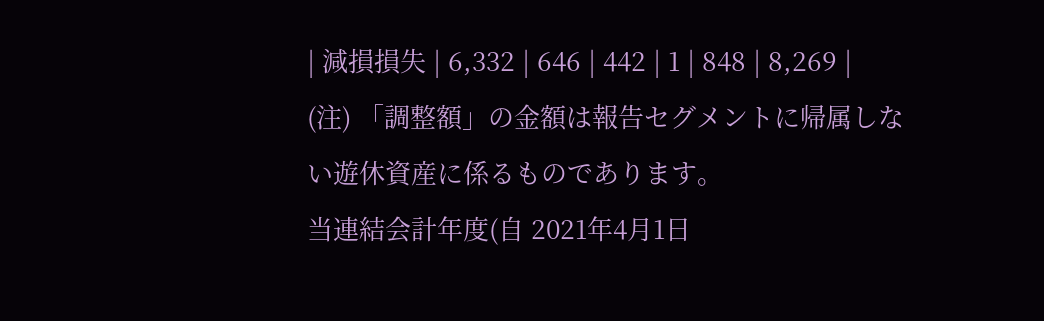| 減損損失 | 6,332 | 646 | 442 | 1 | 848 | 8,269 |
(注) 「調整額」の金額は報告セグメントに帰属しない遊休資産に係るものであります。
当連結会計年度(自 2021年4月1日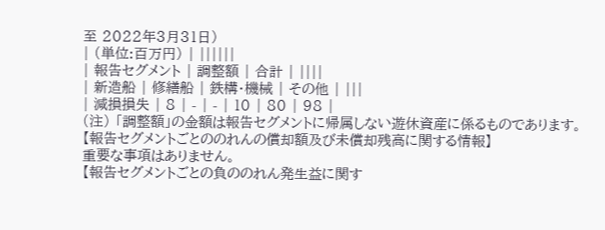至 2022年3月31日)
| (単位:百万円) | ||||||
| 報告セグメント | 調整額 | 合計 | ||||
| 新造船 | 修繕船 | 鉄構・機械 | その他 | |||
| 減損損失 | 8 | - | - | 10 | 80 | 98 |
(注) 「調整額」の金額は報告セグメントに帰属しない遊休資産に係るものであります。
【報告セグメントごとののれんの償却額及び未償却残高に関する情報】
重要な事項はありません。
【報告セグメントごとの負ののれん発生益に関す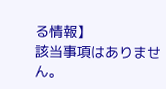る情報】
該当事項はありません。